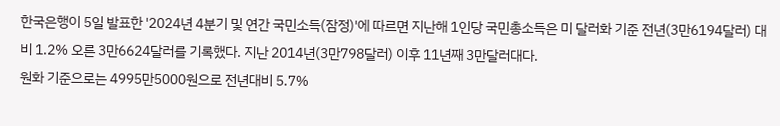한국은행이 5일 발표한 '2024년 4분기 및 연간 국민소득(잠정)'에 따르면 지난해 1인당 국민총소득은 미 달러화 기준 전년(3만6194달러) 대비 1.2% 오른 3만6624달러를 기록했다. 지난 2014년(3만798달러) 이후 11년째 3만달러대다.
원화 기준으로는 4995만5000원으로 전년대비 5.7%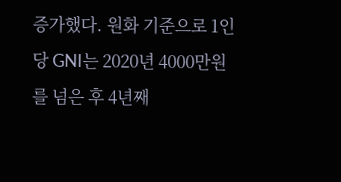증가했다. 원화 기준으로 1인당 GNI는 2020년 4000만원를 넘은 후 4년째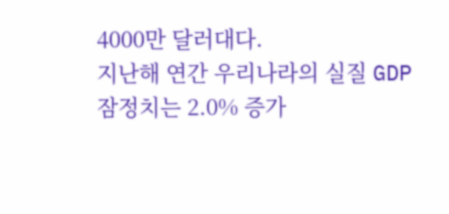4000만 달러대다.
지난해 연간 우리나라의 실질 GDP 잠정치는 2.0% 증가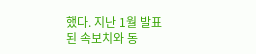했다. 지난 1월 발표된 속보치와 동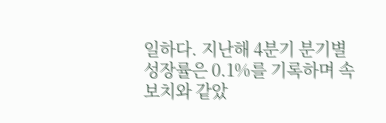일하다. 지난해 4분기 분기별 성장률은 0.1%를 기록하며 속보치와 같았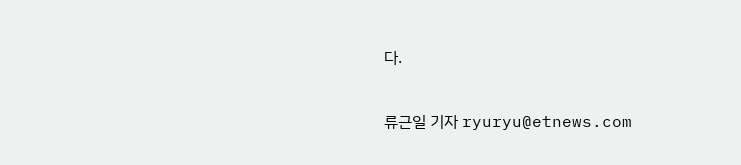다.

류근일 기자 ryuryu@etnews.com